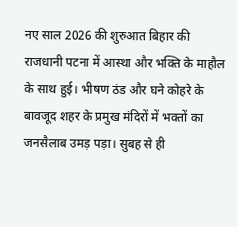नए साल 2026 की शुरुआत बिहार की राजधानी पटना में आस्था और भक्ति के माहौल के साथ हुई। भीषण ठंड और घने कोहरे के बावजूद शहर के प्रमुख मंदिरों में भक्तों का जनसैलाब उमड़ पड़ा। सुबह से ही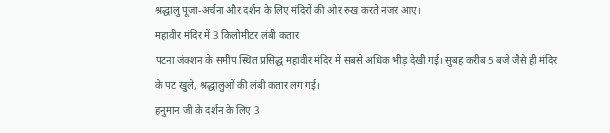श्रद्धालु पूजा-अर्चना और दर्शन के लिए मंदिरों की ओर रुख करते नजर आए।
महावीर मंदिर में 3 किलोमीटर लंबी कतार
पटना जंक्शन के समीप स्थित प्रसिद्ध महावीर मंदिर में सबसे अधिक भीड़ देखी गई। सुबह करीब 5 बजे जैसे ही मंदिर के पट खुले, श्रद्धालुओं की लंबी कतार लग गई।
हनुमान जी के दर्शन के लिए 3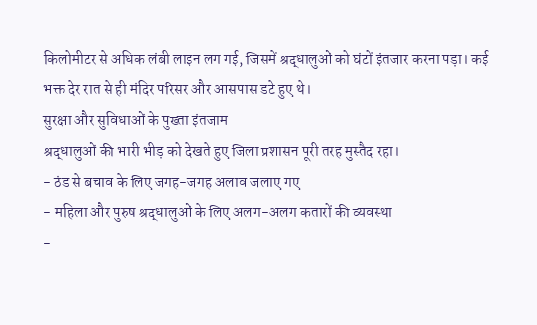किलोमीटर से अधिक लंबी लाइन लग गई, जिसमें श्रद्धालुओं को घंटों इंतजार करना पड़ा। कई भक्त देर रात से ही मंदिर परिसर और आसपास डटे हुए थे।
सुरक्षा और सुविधाओं के पुख्ता इंतजाम
श्रद्धालुओं की भारी भीड़ को देखते हुए जिला प्रशासन पूरी तरह मुस्तैद रहा।
- ठंड से बचाव के लिए जगह-जगह अलाव जलाए गए
- महिला और पुरुष श्रद्धालुओं के लिए अलग-अलग कतारों की व्यवस्था
-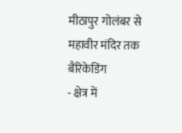मीठापुर गोलंबर से महावीर मंदिर तक बैरिकेडिंग
- क्षेत्र में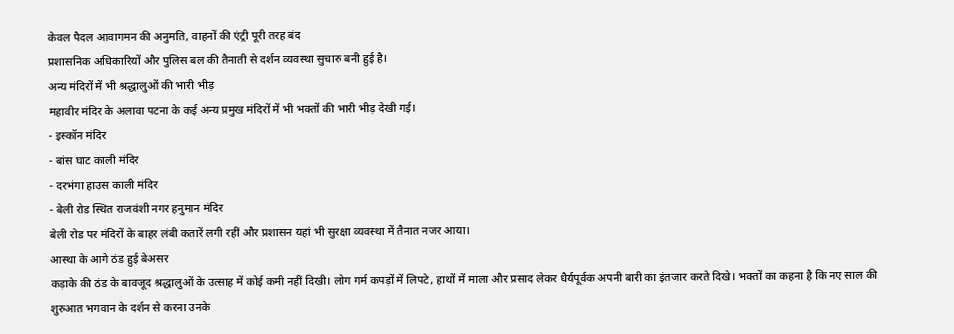केवल पैदल आवागमन की अनुमति, वाहनों की एंट्री पूरी तरह बंद
प्रशासनिक अधिकारियों और पुलिस बल की तैनाती से दर्शन व्यवस्था सुचारु बनी हुई है।
अन्य मंदिरों में भी श्रद्धालुओं की भारी भीड़
महावीर मंदिर के अलावा पटना के कई अन्य प्रमुख मंदिरों में भी भक्तों की भारी भीड़ देखी गई।
- इस्कॉन मंदिर
- बांस घाट काली मंदिर
- दरभंगा हाउस काली मंदिर
- बेली रोड स्थित राजवंशी नगर हनुमान मंदिर
बेली रोड पर मंदिरों के बाहर लंबी कतारें लगी रहीं और प्रशासन यहां भी सुरक्षा व्यवस्था में तैनात नजर आया।
आस्था के आगे ठंड हुई बेअसर
कड़ाके की ठंड के बावजूद श्रद्धालुओं के उत्साह में कोई कमी नहीं दिखी। लोग गर्म कपड़ों में लिपटे, हाथों में माला और प्रसाद लेकर धैर्यपूर्वक अपनी बारी का इंतजार करते दिखे। भक्तों का कहना है कि नए साल की शुरुआत भगवान के दर्शन से करना उनके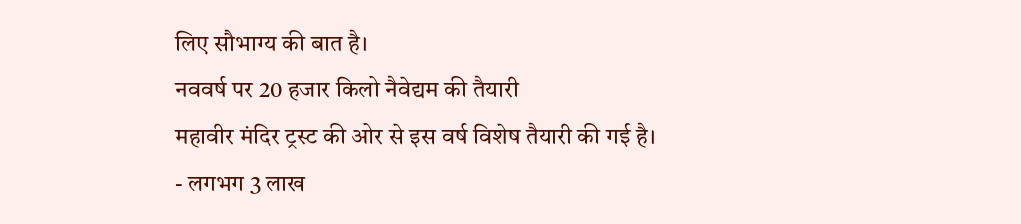लिए सौभाग्य की बात है।
नववर्ष पर 20 हजार किलो नैवेद्यम की तैयारी
महावीर मंदिर ट्रस्ट की ओर से इस वर्ष विशेष तैयारी की गई है।
- लगभग 3 लाख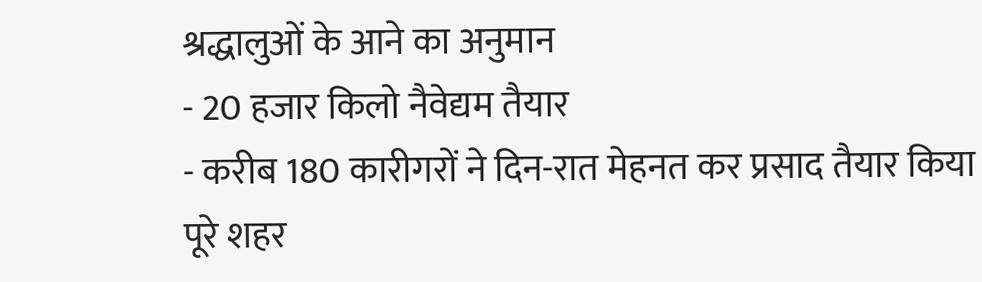श्रद्धालुओं के आने का अनुमान
- 20 हजार किलो नैवेद्यम तैयार
- करीब 180 कारीगरों ने दिन-रात मेहनत कर प्रसाद तैयार किया
पूरे शहर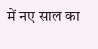में नए साल का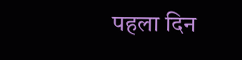पहला दिन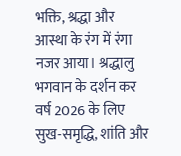भक्ति, श्रद्धा और आस्था के रंग में रंगा नजर आया। श्रद्धालु भगवान के दर्शन कर वर्ष 2026 के लिए सुख-समृद्धि, शांति और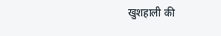खुशहाली की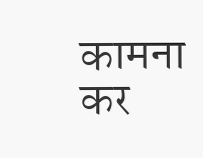कामना कर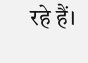रहे हैं।